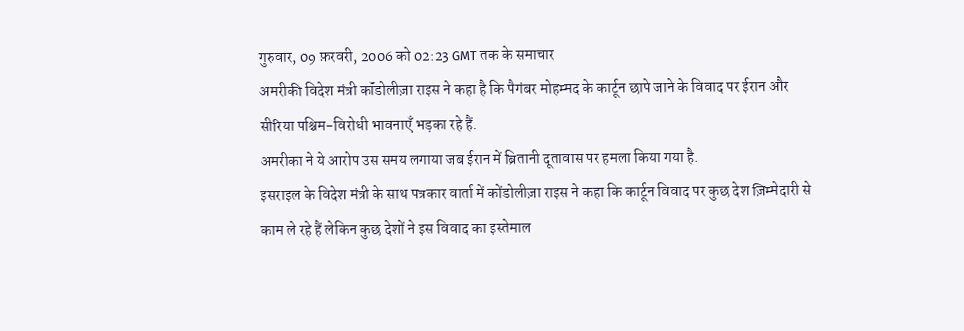गुरुवार, 09 फ़रवरी, 2006 को 02:23 GMT तक के समाचार
अमरीकी विदेश मंत्री कॉंडोलीज़ा राइस ने कहा है कि पैगंबर मोहम्मद के कार्टून छापे जाने के विवाद पर ईरान और सीरिया पश्चिम-विरोधी भावनाएँ भड़का रहे हैं.
अमरीका ने ये आरोप उस समय लगाया जब ईरान में ब्रितानी दूतावास पर हमला किया गया है.
इसराइल के विदेश मंत्री के साथ पत्रकार वार्ता में कोंडोलीज़ा राइस ने कहा कि कार्टून विवाद पर कुछ देश ज़िम्मेदारी से काम ले रहे हैं लेकिन कुछ देशों ने इस विवाद का इस्तेमाल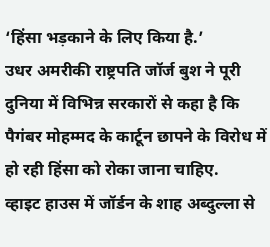‘हिंसा भड़काने के लिए किया है.’
उधर अमरीकी राष्ट्रपति जॉर्ज बुश ने पूरी दुनिया में विभिन्न सरकारों से कहा है कि पैगंबर मोहम्मद के कार्टून छापने के विरोध में हो रही हिंसा को रोका जाना चाहिए.
व्हाइट हाउस में जॉर्डन के शाह अब्दुल्ला से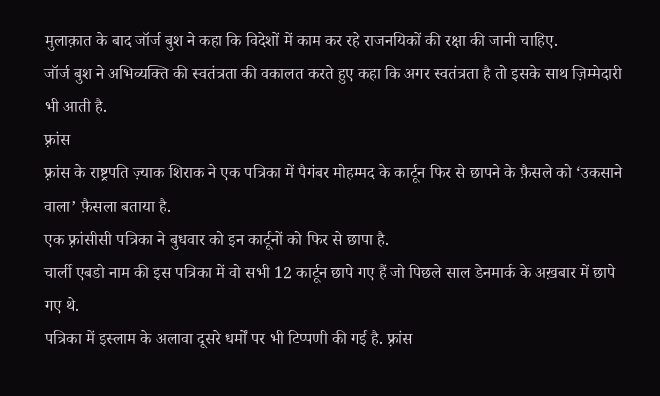मुलाक़ात के बाद जॉर्ज बुश ने कहा कि विदेशों में काम कर रहे राजनयिकों की रक्षा की जानी चाहिए.
जॉर्ज बुश ने अभिव्यक्ति की स्वतंत्रता की वकालत करते हुए कहा कि अगर स्वतंत्रता है तो इसके साथ ज़िम्मेदारी भी आती है.
फ़्रांस
फ़्रांस के राष्ट्रपति ज़्याक शिराक ने एक पत्रिका में पैगंबर मोहम्मद के कार्टून फिर से छापने के फ़ैसले को ‘उकसाने वाला’ फ़ैसला बताया है.
एक फ़्रांसीसी पत्रिका ने बुधवार को इन कार्टूनों को फिर से छापा है.
चार्ली एबडो नाम की इस पत्रिका में वो सभी 12 कार्टून छापे गए हैं जो पिछले साल डेनमार्क के अख़बार में छापे गए थे.
पत्रिका में इस्लाम के अलावा दूसरे धर्मों पर भी टिप्पणी की गई है. फ़्रांस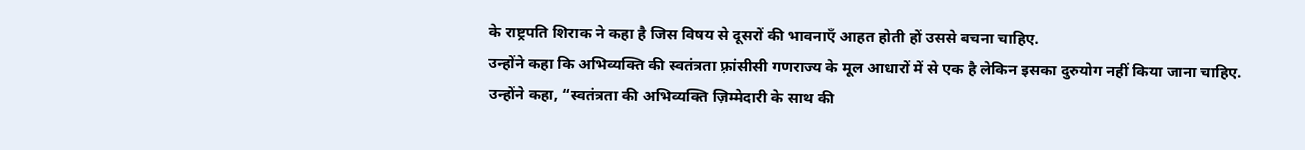के राष्ट्रपति शिराक ने कहा है जिस विषय से दूसरों की भावनाएँ आहत होती हों उससे बचना चाहिए.
उन्होंने कहा कि अभिव्यक्ति की स्वतंत्रता फ़्रांसीसी गणराज्य के मूल आधारों में से एक है लेकिन इसका दुरुयोग नहीं किया जाना चाहिए.
उन्होंने कहा, “स्वतंत्रता की अभिव्यक्ति ज़िम्मेदारी के साथ की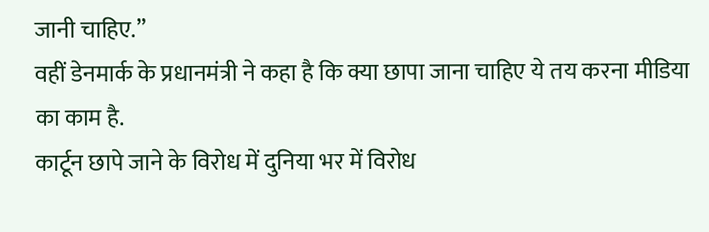जानी चाहिए.”
वहीं डेनमार्क के प्रधानमंत्री ने कहा है कि क्या छापा जाना चाहिए ये तय करना मीडिया का काम है.
कार्टून छापे जाने के विरोध में दुनिया भर में विरोध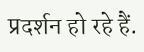प्रदर्शन हो रहे हैं.